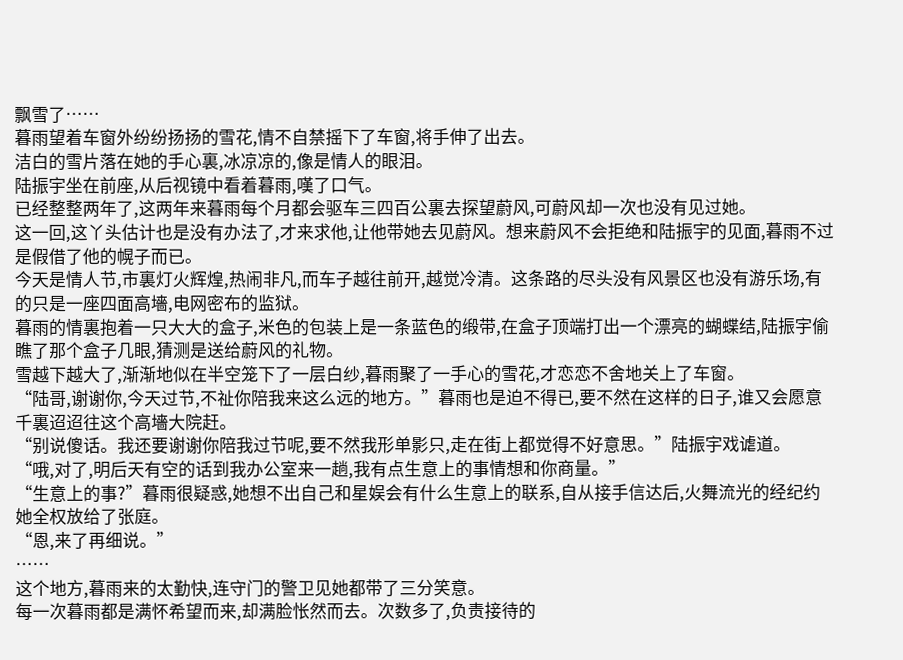飘雪了……
暮雨望着车窗外纷纷扬扬的雪花,情不自禁摇下了车窗,将手伸了出去。
洁白的雪片落在她的手心裏,冰凉凉的,像是情人的眼泪。
陆振宇坐在前座,从后视镜中看着暮雨,嘆了口气。
已经整整两年了,这两年来暮雨每个月都会驱车三四百公裏去探望蔚风,可蔚风却一次也没有见过她。
这一回,这丫头估计也是没有办法了,才来求他,让他带她去见蔚风。想来蔚风不会拒绝和陆振宇的见面,暮雨不过是假借了他的幌子而已。
今天是情人节,市裏灯火辉煌,热闹非凡,而车子越往前开,越觉冷清。这条路的尽头没有风景区也没有游乐场,有的只是一座四面高墻,电网密布的监狱。
暮雨的情裏抱着一只大大的盒子,米色的包装上是一条蓝色的缎带,在盒子顶端打出一个漂亮的蝴蝶结,陆振宇偷瞧了那个盒子几眼,猜测是送给蔚风的礼物。
雪越下越大了,渐渐地似在半空笼下了一层白纱,暮雨聚了一手心的雪花,才恋恋不舍地关上了车窗。
“陆哥,谢谢你,今天过节,不祉你陪我来这么远的地方。”暮雨也是迫不得已,要不然在这样的日子,谁又会愿意千裏迢迢往这个高墻大院赶。
“别说傻话。我还要谢谢你陪我过节呢,要不然我形单影只,走在街上都觉得不好意思。”陆振宇戏谑道。
“哦,对了,明后天有空的话到我办公室来一趟,我有点生意上的事情想和你商量。”
“生意上的事?”暮雨很疑惑,她想不出自己和星娱会有什么生意上的联系,自从接手信达后,火舞流光的经纪约她全权放给了张庭。
“恩,来了再细说。”
……
这个地方,暮雨来的太勤快,连守门的警卫见她都带了三分笑意。
每一次暮雨都是满怀希望而来,却满脸怅然而去。次数多了,负责接待的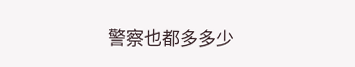警察也都多多少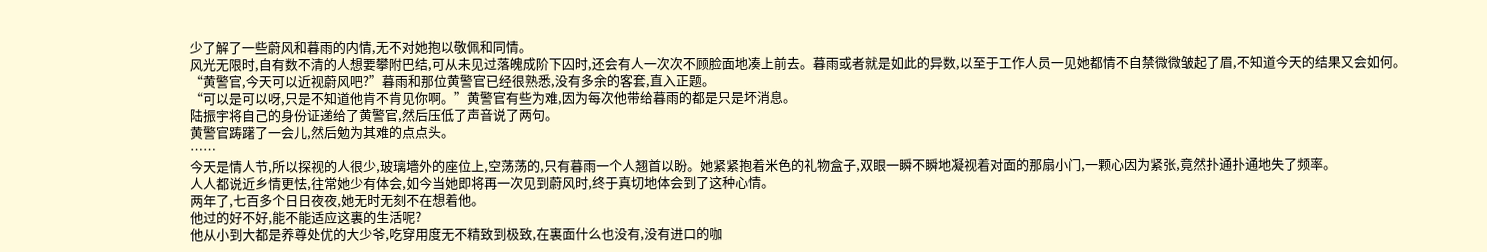少了解了一些蔚风和暮雨的内情,无不对她抱以敬佩和同情。
风光无限时,自有数不清的人想要攀附巴结,可从未见过落魄成阶下囚时,还会有人一次次不顾脸面地凑上前去。暮雨或者就是如此的异数,以至于工作人员一见她都情不自禁微微皱起了眉,不知道今天的结果又会如何。
“黄警官,今天可以近视蔚风吧?”暮雨和那位黄警官已经很熟悉,没有多余的客套,直入正题。
“可以是可以呀,只是不知道他肯不肯见你啊。”黄警官有些为难,因为每次他带给暮雨的都是只是坏消息。
陆振宇将自己的身份证递给了黄警官,然后压低了声音说了两句。
黄警官踌躇了一会儿,然后勉为其难的点点头。
……
今天是情人节,所以探视的人很少,玻璃墻外的座位上,空荡荡的,只有暮雨一个人翘首以盼。她紧紧抱着米色的礼物盒子,双眼一瞬不瞬地凝视着对面的那扇小门,一颗心因为紧张,竟然扑通扑通地失了频率。
人人都说近乡情更怯,往常她少有体会,如今当她即将再一次见到蔚风时,终于真切地体会到了这种心情。
两年了,七百多个日日夜夜,她无时无刻不在想着他。
他过的好不好,能不能适应这裏的生活呢?
他从小到大都是养尊处优的大少爷,吃穿用度无不精致到极致,在裏面什么也没有,没有进口的咖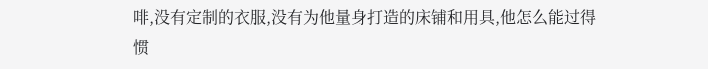啡,没有定制的衣服,没有为他量身打造的床铺和用具,他怎么能过得惯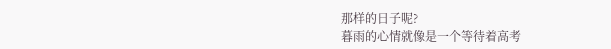那样的日子呢?
暮雨的心情就像是一个等待着高考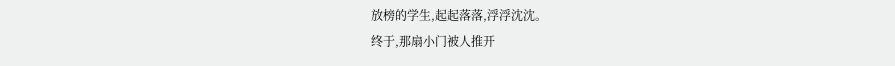放榜的学生,起起落落,浮浮沈沈。
终于,那扇小门被人推开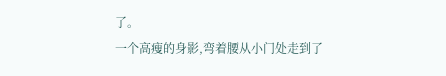了。
一个高瘦的身影,弯着腰从小门处走到了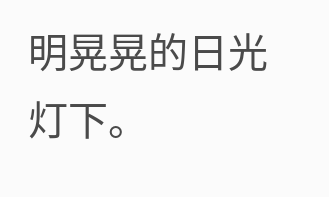明晃晃的日光灯下。